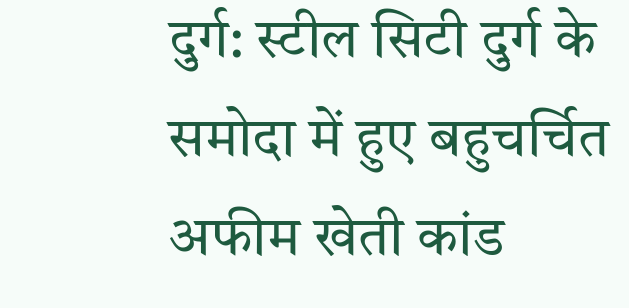दुर्ग: स्टील सिटी दुर्ग के समोदा में हुए बहुचर्चित अफीम खेती कांड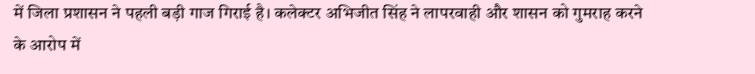में जिला प्रशासन ने पहली बड़ी गाज गिराई है। कलेक्टर अभिजीत सिंह ने लापरवाही और शासन को गुमराह करने के आरोप में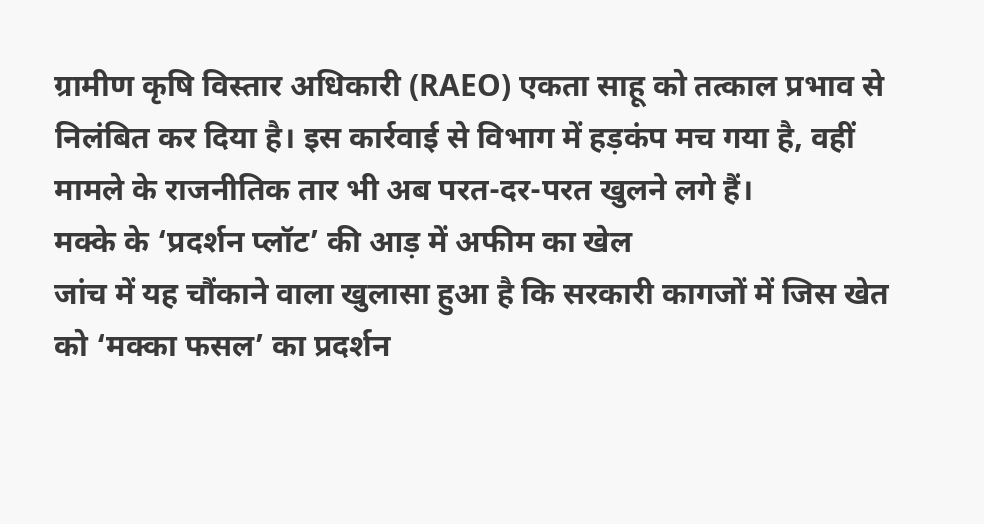ग्रामीण कृषि विस्तार अधिकारी (RAEO) एकता साहू को तत्काल प्रभाव से निलंबित कर दिया है। इस कार्रवाई से विभाग में हड़कंप मच गया है, वहीं मामले के राजनीतिक तार भी अब परत-दर-परत खुलने लगे हैं।
मक्के के ‘प्रदर्शन प्लॉट’ की आड़ में अफीम का खेल
जांच में यह चौंकाने वाला खुलासा हुआ है कि सरकारी कागजों में जिस खेत को ‘मक्का फसल’ का प्रदर्शन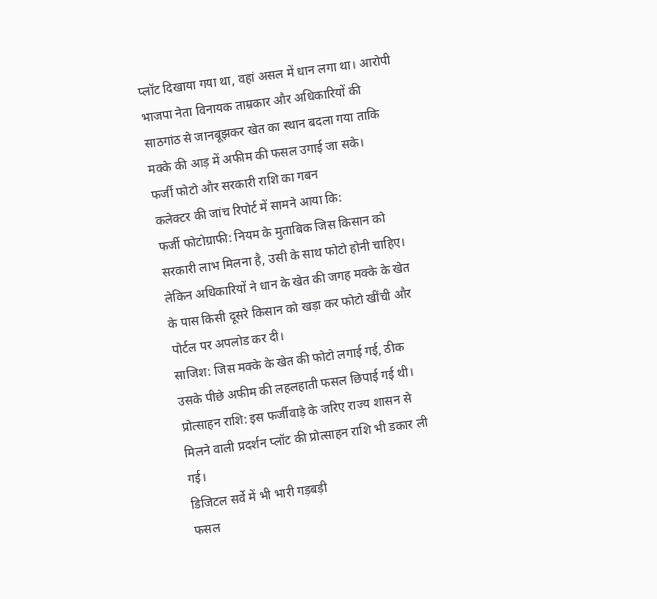प्लॉट दिखाया गया था, वहां असल में धान लगा था। आरोपी भाजपा नेता विनायक ताम्रकार और अधिकारियों की साठगांठ से जानबूझकर खेत का स्थान बदला गया ताकि मक्के की आड़ में अफीम की फसल उगाई जा सके।
फर्जी फोटो और सरकारी राशि का गबन
कलेक्टर की जांच रिपोर्ट में सामने आया कि:
फर्जी फोटोग्राफी: नियम के मुताबिक जिस किसान को सरकारी लाभ मिलना है, उसी के साथ फोटो होनी चाहिए। लेकिन अधिकारियों ने धान के खेत की जगह मक्के के खेत के पास किसी दूसरे किसान को खड़ा कर फोटो खींची और पोर्टल पर अपलोड कर दी।
साजिश: जिस मक्के के खेत की फोटो लगाई गई, ठीक उसके पीछे अफीम की लहलहाती फसल छिपाई गई थी।
प्रोत्साहन राशि: इस फर्जीवाड़े के जरिए राज्य शासन से मिलने वाली प्रदर्शन प्लॉट की प्रोत्साहन राशि भी डकार ली गई।
डिजिटल सर्वे में भी भारी गड़बड़ी
फसल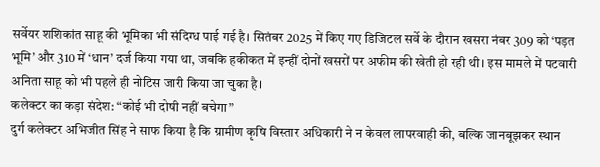सर्वेयर शशिकांत साहू की भूमिका भी संदिग्ध पाई गई है। सितंबर 2025 में किए गए डिजिटल सर्वे के दौरान खसरा नंबर 309 को ‘पड़त भूमि’ और 310 में ‘धान’ दर्ज किया गया था, जबकि हकीकत में इन्हीं दोनों खसरों पर अफीम की खेती हो रही थी। इस मामले में पटवारी अनिता साहू को भी पहले ही नोटिस जारी किया जा चुका है।
कलेक्टर का कड़ा संदेश: “कोई भी दोषी नहीं बचेगा”
दुर्ग कलेक्टर अभिजीत सिंह ने साफ किया है कि ग्रामीण कृषि विस्तार अधिकारी ने न केवल लापरवाही की, बल्कि जानबूझकर स्थान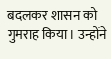बदलकर शासन को गुमराह किया। उन्होंने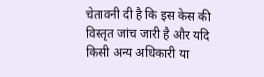चेतावनी दी है कि इस केस की विस्तृत जांच जारी है और यदि किसी अन्य अधिकारी या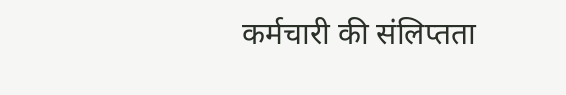कर्मचारी की संलिप्तता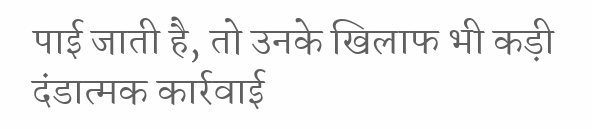पाई जाती है, तो उनके खिलाफ भी कड़ी दंडात्मक कार्रवाई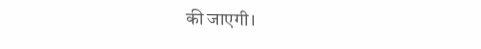की जाएगी।